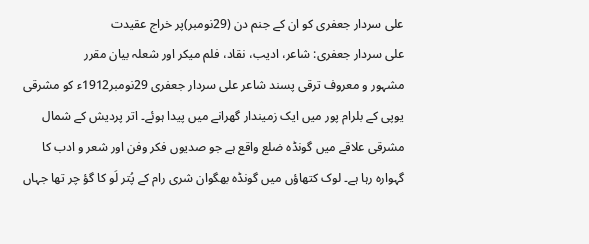علی سردار جعفری کو ان کے جنم دن (29نومبر)پر خراج عقیدت
علی سردار جعفری: شاعر، ادیب، نقاد، فلم میکر اور شعلہ بیان مقرر
مشہور و معروف ترقی پسند شاعر علی سردار جعفری 29نومبر1912ء کو مشرقی یوپی کے بلرام پور میں ایک زمیندار گھرانے میں پیدا ہوئے۔ اتر پردیش کے شمال مشرقی علاقے میں گونڈہ ضلع واقع ہے جو صدیوں فکر وفن اور شعر و ادب کا گہوارہ رہا ہے۔ لوک کتھاؤں میں گونڈہ بھگوان شری رام کے پُتر لَو کا گؤ چر تھا جہاں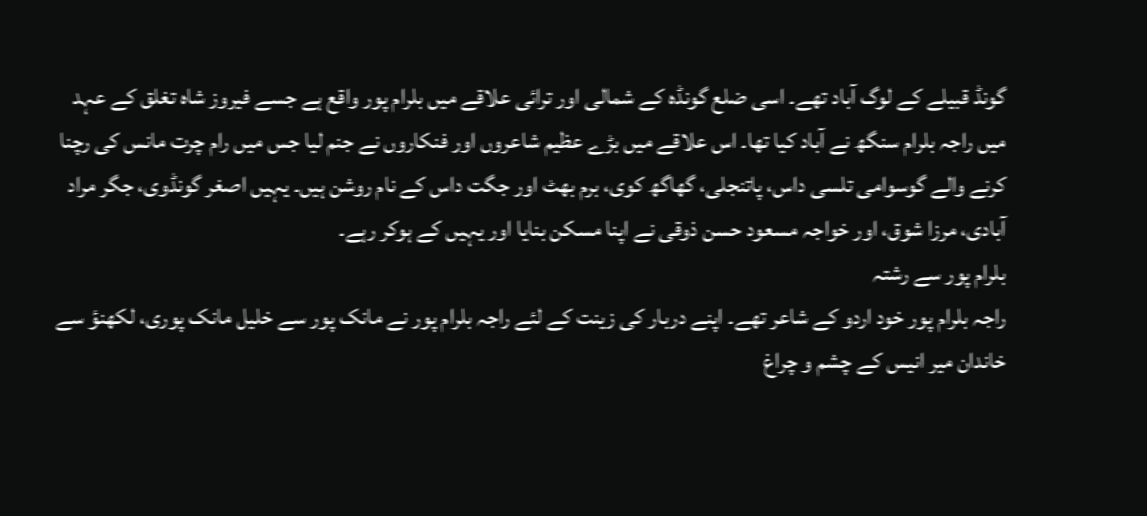گونڈ قبیلے کے لوگ آباد تھے۔ اسی ضلع گونڈہ کے شمالی اور ترائی علاقے میں بلرام پور واقع ہے جسے فیروز شاہ تغلق کے عہد میں راجہ بلرام سنگھ نے آباد کیا تھا۔ اس علاقے میں بڑے عظیم شاعروں اور فنکاروں نے جنم لیا جس میں رام چرت مانس کی رچنا کرنے والے گوسوامی تلسی داس، پاتنجلی، گھاگھ کوی، برم بھٹ اور جگت داس کے نام روشن ہیں۔ یہیں اصغر گونڈوی، جگر مراد آبادی، مرزا شوق، اور خواجہ مسعود حسن ذوقی نے اپنا مسکن بنایا اور یہیں کے ہوکر رہے۔
بلرام پور سے رشتہ
راجہ بلرام پور خود اردو کے شاعر تھے۔ اپنے دربار کی زینت کے لئے راجہ بلرام پور نے مانک پور سے خلیل مانک پوری، لکھنؤ سے خاندان میر انیس کے چشم و چراغ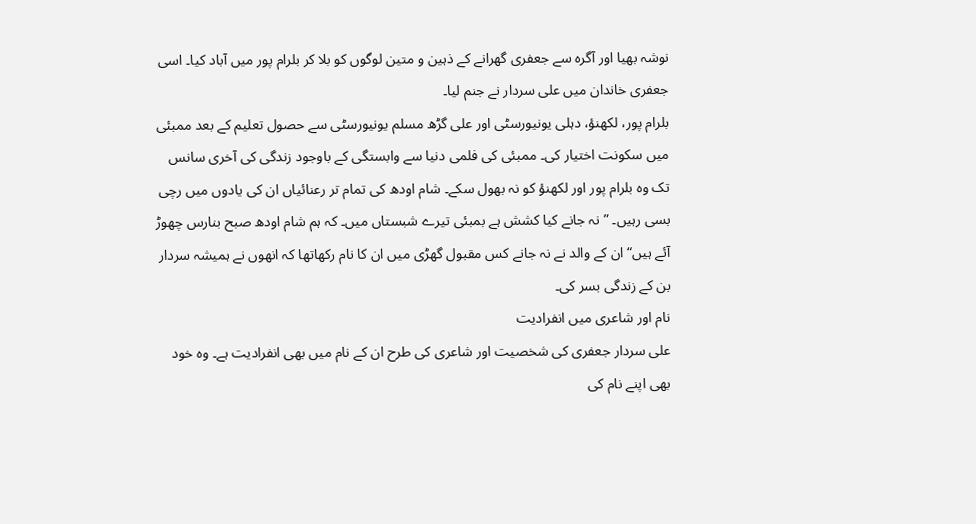نوشہ بھیا اور آگرہ سے جعفری گھرانے کے ذہین و متین لوگوں کو بلا کر بلرام پور میں آباد کیا۔ اسی جعفری خاندان میں علی سردار نے جنم لیا۔
بلرام پور، لکھنؤ، دہلی یونیورسٹی اور علی گڑھ مسلم یونیورسٹی سے حصول تعلیم کے بعد ممبئی میں سکونت اختیار کی۔ ممبئی کی فلمی دنیا سے وابستگی کے باوجود زندگی کی آخری سانس تک وہ بلرام پور اور لکھنؤ کو نہ بھول سکے۔ شام اودھ کی تمام تر رعنائیاں ان کی یادوں میں رچی بسی رہیں۔ ”نہ جانے کیا کشش ہے بمبئی تیرے شبستاں میں۔ کہ ہم شام اودھ صبح بنارس چھوڑ آئے ہیں“ ان کے والد نے نہ جانے کس مقبول گھڑی میں ان کا نام رکھاتھا کہ انھوں نے ہمیشہ سردار بن کے زندگی بسر کی۔
نام اور شاعری میں انفرادیت
علی سردار جعفری کی شخصیت اور شاعری کی طرح ان کے نام میں بھی انفرادیت ہے۔ وہ خود بھی اپنے نام کی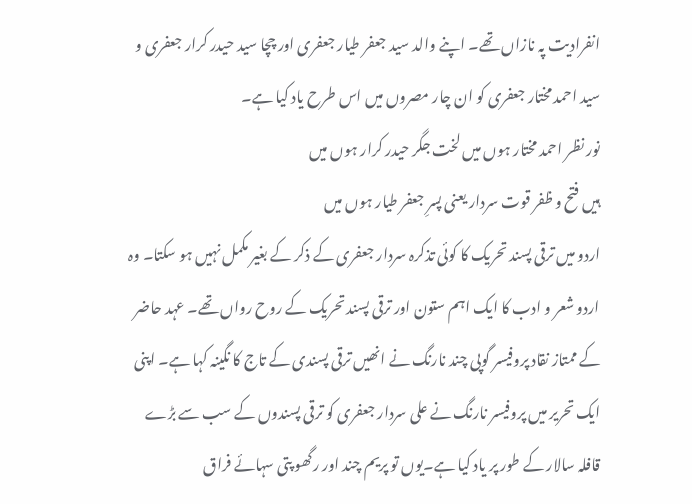انفرادیت پہ نازاں تھے۔ اپنے والد سید جعفر طیار جعفری اور چچا سید حیدر کرار جعفری و سید احمد مختار جعفری کو ان چار مصروں میں اس طرح یاد کیا ہے۔
نور نظر احمد مختار ہوں میں لخت جگر حیدر کرار ہوں میں
ہیں فتح و ظفر قوت سردار یعنی پسرِ جعفر طیار ہوں میں
اردو میں ترقی پسند تحریک کا کوئی تذکرہ سردار جعفری کے ذکر کے بغیر مکمل نہیں ہو سکتا۔ وہ اردو شعر و ادب کا ایک اہم ستون اور ترقی پسند تحریک کے روح رواں تھے۔ عہد حاضر کے ممتاز نقاد پروفیسر گوپی چند نارنگ نے انھیں ترقی پسندی کے تاج کا نگینہ کہا ہے۔ اپنی ایک تحریر میں پروفیسر نارنگ نے علی سردار جعفری کو ترقی پسندوں کے سب سے بڑے قافلہ سالار کے طور پر یاد کیا ہے۔یوں تو پریم چند اور رگھو پتی سہائے فراق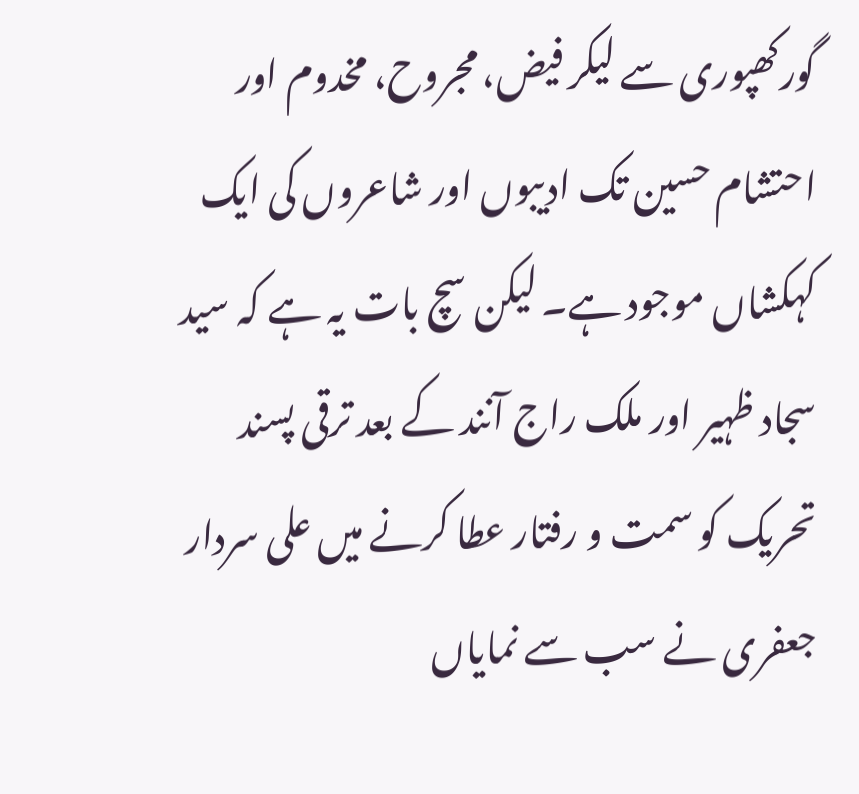گورکھپوری سے لیکر فیض، مجروح، مخدوم اور احتشام حسین تک ادیبوں اور شاعروں کی ایک کہکشاں موجود ہے۔ لیکن سچ بات یہ ہے کہ سید سجاد ظہیر اور ملک راج آنند کے بعد ترقی پسند تحریک کو سمت و رفتار عطا کرنے میں علی سردار جعفری نے سب سے نمایاں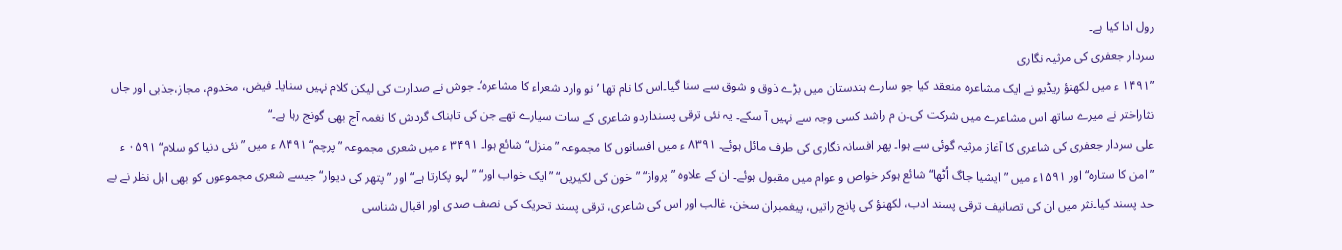رول ادا کیا ہے۔
سردار جعفری کی مرثیہ نگاری
”۱۴۹۱ ء میں لکھنؤ ریڈیو نے ایک مشاعرہ منعقد کیا جو سارے ہندستان میں بڑے ذوق و شوق سے سنا گیا۔اس کا نام تھا ’نو وارد شعراء کا مشاعرہ‘۔ جوش نے صدارت کی لیکن کلام نہیں سنایا۔ فیض، مخدوم، مجاز،جذبی اور جاں نثاراختر نے میرے ساتھ اس مشاعرے میں شرکت کی۔ن م راشد کسی وجہ سے نہیں آ سکے۔ یہ نئی ترقی پسنداردو شاعری کے سات سیارے تھے جن کی تابناک گردش کا نغمہ آج بھی گونج رہا ہے۔“
علی سردار جعفری کی شاعری کا آغاز مرثیہ گوئی سے ہوا۔ پھر افسانہ نگاری کی طرف مائل ہوئے۔ ۸۳۹۱ ء میں افسانوں کا مجموعہ ”منزل“ شائع ہوا۔ ۳۴۹۱ ء میں شعری مجموعہ ”پرچم“ ۸۴۹۱ ء میں ”نئی دنیا کو سلام“ ۰۵۹۱ ء ”امن کا ستارہ“ اور ۱۵۹۱ء میں ”ایشیا جاگ اُٹھا“ شائع ہوکر خواص و عوام میں مقبول ہوئے۔ ان کے علاوہ ”پرواز“ ”خون کی لکیریں“ ”ایک خواب اور“ ”لہو پکارتا ہے“ اور ”پتھر کی دیوار“ جیسے شعری مجموعوں کو بھی اہل نظر نے بے حد پسند کیا۔نثر میں ان کی تصانیف ترقی پسند ادب، لکھنؤ کی پانچ راتیں، پیغمبران سخن، غالب اور اس کی شاعری، ترقی پسند تحریک کی نصف صدی اور اقبال شناسی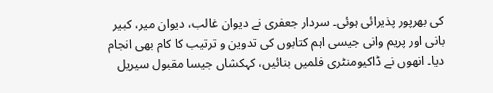کی بھرپور پذیرائی ہوئی۔ سردار جعفری نے دیوان غالب، دیوان میر، کبیر بانی اور پریم وانی جیسی اہم کتابوں کی تدوین و ترتیب کا کام بھی انجام دیا۔ انھوں نے ڈاکیومنٹری فلمیں بنائیں، کہکشاں جیسا مقبول سیریل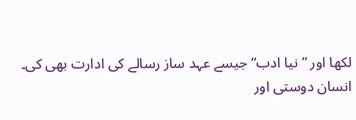لکھا اور ”نیا ادب“ جیسے عہد ساز رسالے کی ادارت بھی کی۔
انسان دوستی اور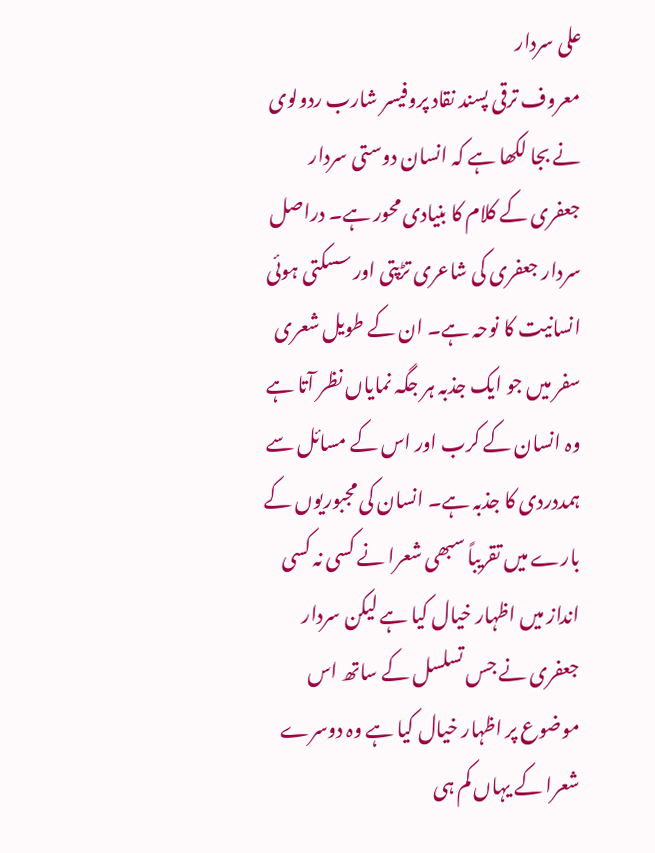علی سردار
معروف ترقی پسند نقاد پروفیسر شارب ردولوی نے بجا لکھا ہے کہ انسان دوستی سردار جعفری کے کلام کا بنیادی محور ہے۔ دراصل سردار جعفری کی شاعری تڑپتی اور سسکتی ہوئی انسانیت کا نوحہ ہے۔ ان کے طویل شعری سفر میں جو ایک جذبہ ہر جگہ نمایاں نظر آتا ہے وہ انسان کے کرب اور اس کے مسائل سے ہمددردی کا جذبہ ہے۔ انسان کی مجبوریوں کے بارے میں تقریباً سبھی شعرا نے کسی نہ کسی انداز میں اظہار خیال کیا ہے لیکن سردار جعفری نے جس تسلسل کے ساتھ اس موضوع پر اظہار خیال کیا ہے وہ دوسرے شعرا کے یہاں کم ہی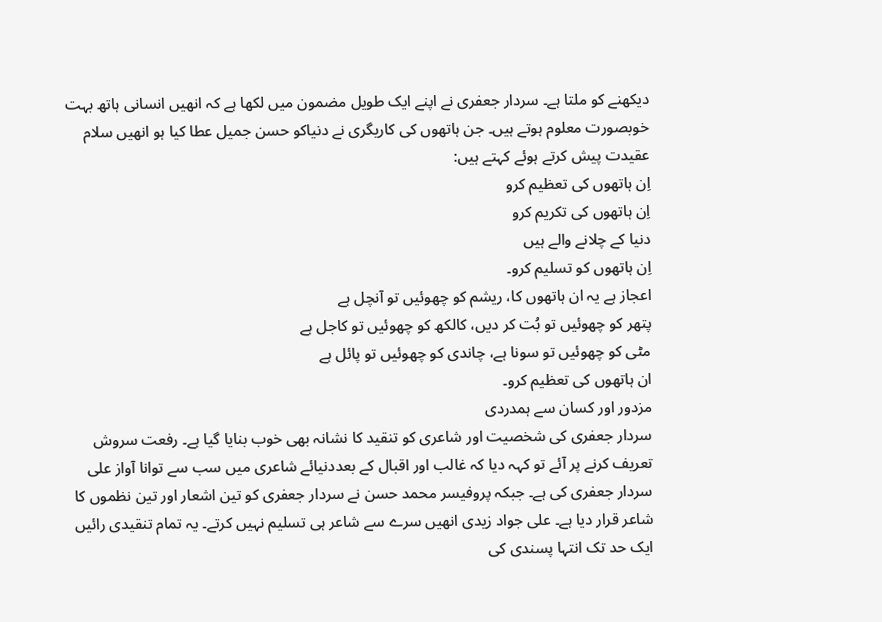دیکھنے کو ملتا ہے۔ سردار جعفری نے اپنے ایک طویل مضمون میں لکھا ہے کہ انھیں انسانی ہاتھ بہت خوبصورت معلوم ہوتے ہیں۔ جن ہاتھوں کی کاریگری نے دنیاکو حسن جمیل عطا کیا ہو انھیں سلام عقیدت پیش کرتے ہوئے کہتے ہیں:
اِن ہاتھوں کی تعظیم کرو
اِن ہاتھوں کی تکریم کرو
دنیا کے چلانے والے ہیں
اِن ہاتھوں کو تسلیم کرو۔
اعجاز ہے یہ ان ہاتھوں کا، ریشم کو چھوئیں تو آنچل ہے
پتھر کو چھوئیں تو بُت کر دیں، کالکھ کو چھوئیں تو کاجل ہے
مٹی کو چھوئیں تو سونا ہے، چاندی کو چھوئیں تو پائل ہے
ان ہاتھوں کی تعظیم کرو۔
مزدور اور کسان سے ہمدردی
سردار جعفری کی شخصیت اور شاعری کو تنقید کا نشانہ بھی خوب بنایا گیا ہے۔ رفعت سروش تعریف کرنے پر آئے تو کہہ دیا کہ غالب اور اقبال کے بعددنیائے شاعری میں سب سے توانا آواز علی سردار جعفری کی ہے۔ جبکہ پروفیسر محمد حسن نے سردار جعفری کو تین اشعار اور تین نظموں کا شاعر قرار دیا ہے۔ علی جواد زیدی انھیں سرے سے شاعر ہی تسلیم نہیں کرتے۔ یہ تمام تنقیدی رائیں ایک حد تک انتہا پسندی کی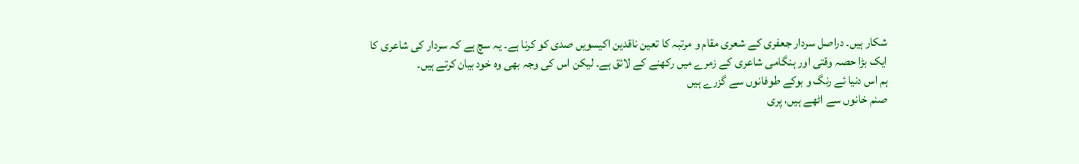شکار ہیں۔ دراصل سردار جعفری کے شعری مقام و مرتبہ کا تعین ناقدین اکیسویں صدی کو کرنا ہے۔ یہ سچ ہے کہ سردار کی شاعری کا ایک بڑا حصہ وقتی اور ہنگامی شاعری کے زمرے میں رکھنے کے لائق ہے۔ لیکن اس کی وجہ بھی وہ خود بیان کرتے ہیں۔
ہم اس دنیا ئے رنگ و بوکے طوفانوں سے گزرے ہیں
صنم خانوں سے اٹھے ہیں، پری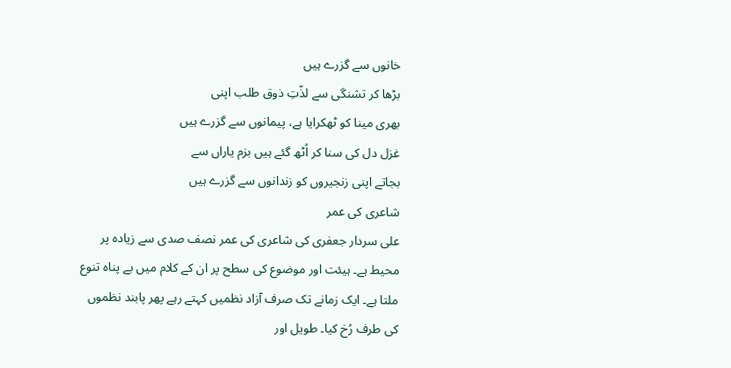خانوں سے گزرے ہیں
بڑھا کر تشنگی سے لذّتِ ذوق طلب اپنی
بھری مینا کو ٹھکرایا ہے، پیمانوں سے گزرے ہیں
غزل دل کی سنا کر اُٹھ گئے ہیں بزم یاراں سے
بجاتے اپنی زنجیروں کو زندانوں سے گزرے ہیں
شاعری کی عمر
علی سردار جعفری کی شاعری کی عمر نصف صدی سے زیادہ پر محیط ہے۔ ہیئت اور موضوع کی سطح پر ان کے کلام میں بے پناہ تنوع ملتا ہے۔ ایک زمانے تک صرف آزاد نظمیں کہتے رہے پھر پابند نظموں کی طرف رُخ کیا۔ طویل اور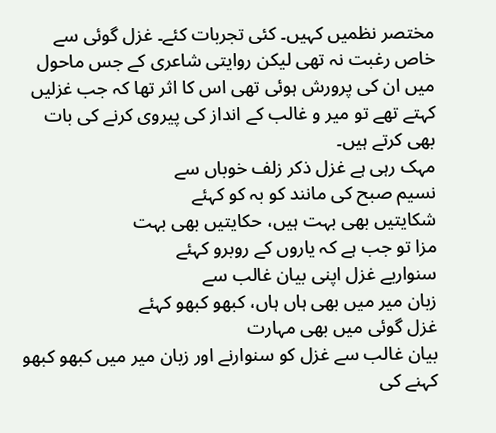مختصر نظمیں کہیں۔ کئی تجربات کئے۔ غزل گوئی سے خاص رغبت نہ تھی لیکن روایتی شاعری کے جس ماحول میں ان کی پرورش ہوئی تھی اس کا اثر تھا کہ جب غزلیں کہتے تھے تو میر و غالب کے انداز کی پیروی کرنے کی بات بھی کرتے ہیں۔
مہک رہی ہے غزل ذکر زلف خوباں سے
نسیم صبح کی مانند کو بہ کو کہئے
شکایتیں بھی بہت ہیں، حکایتیں بھی بہت
مزا تو جب ہے کہ یاروں کے روبرو کہئے
سنواریے غزل اپنی بیان غالب سے
زبان میر میں بھی ہاں ہاں، کبھو کبھو کہئے
غزل گوئی میں بھی مہارت
بیان غالب سے غزل کو سنوارنے اور زبان میر میں کبھو کبھو کہنے کی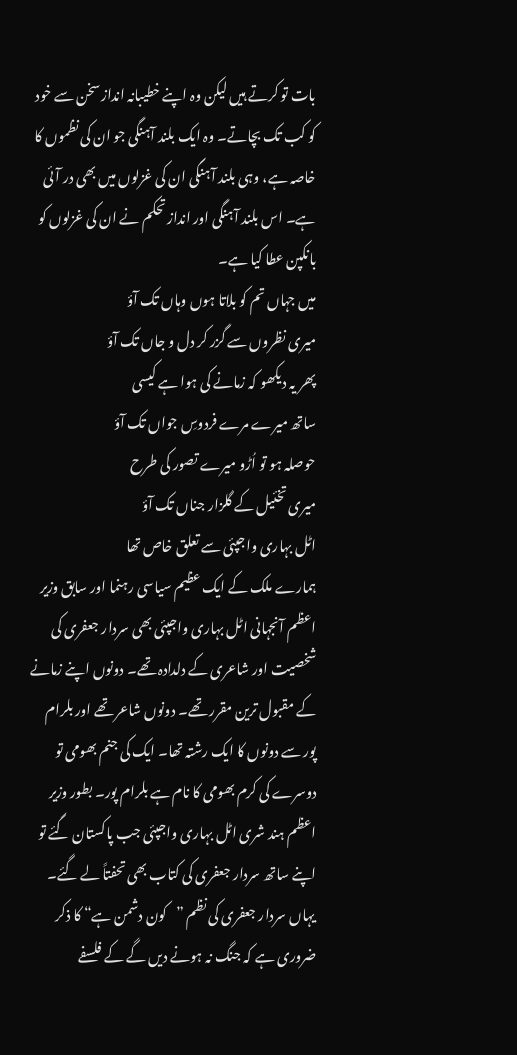بات تو کرتے ہیں لیکن وہ اپنے خطیبانہ انداز سخن سے خود کو کب تک بچاتے۔ وہ ایک بلند آہنگی جو ان کی نظموں کا خاصہ ہے، وہی بلند آہنگی ان کی غزلوں میں بھی در آئی ہے۔ اس بلند آہنگی اور انداز تحکم نے ان کی غزلوں کو بانکپن عطا کیا ہے۔
میں جہاں تم کو بلاتا ہوں وہاں تک آؤ
میری نظروں سے گزر کر دل و جاں تک آؤ
پھر یہ دیکھو کہ زمانے کی ہوا ہے کیسی
ساتھ میرے مرے فردوسِ جواں تک آؤ
حوصلہ ہو تو اُڑو میرے تصور کی طرح
میری تخئیل کے گلزار جناں تک آؤ
اٹل بہاری واجپئی سے تعلق خاص تھا
ہمارے ملک کے ایک عظیم سیاسی رہنما اور سابق وزیر اعظم آنجہانی اٹل بہاری واجپئی بھی سردار جعفری کی شخصیت اور شاعری کے دلدادہ تھے۔ دونوں اپنے زمانے کے مقبول ترین مقرر تھے۔ دونوں شاعر تھے اور بلرام پور سے دونوں کا ایک رشتہ تھا۔ ایک کی جنم بھومی تو دوسرے کی کرم بھومی کا نام ہے بلرام پور۔ بطور وزیر اعظم ہند شری اٹل بہاری واجپئی جب پاکستان گئے تو اپنے ساتھ سردار جعفری کی کتاب بھی تحفتاً لے گئے۔ یہاں سردار جعفری کی نظم ”کون دشمن ہے“ کا ذکر ضروری ہے کہ جنگ نہ ہونے دیں گے کے فلسفے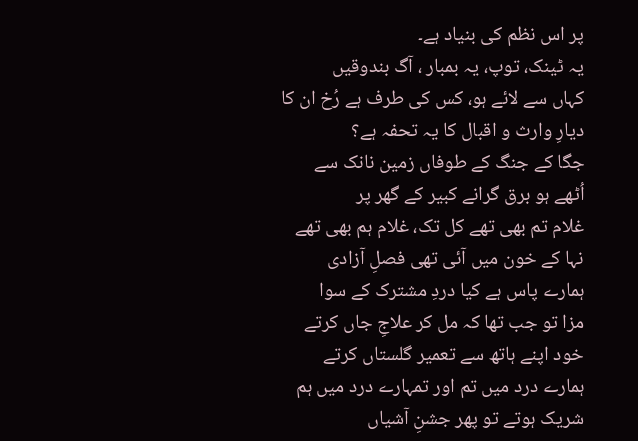پر اس نظم کی بنیاد ہے۔
یہ ٹینک، توپ، یہ بمبار ، آگ بندوقیں
کہاں سے لائے ہو، کس کی طرف ہے رُخ ان کا
دیارِ وارث و اقبال کا یہ تحفہ ہے؟
جگا کے جنگ کے طوفاں زمین نانک سے
اُٹھے ہو برق گرانے کبیر کے گھر پر
غلام تم بھی تھے کل تک، غلام ہم بھی تھے
نہا کے خون میں آئی تھی فصلِ آزادی
ہمارے پاس ہے کیا دردِ مشترک کے سوا
مزا تو جب تھا کہ مل کر علاجِ جاں کرتے
خود اپنے ہاتھ سے تعمیر گلستاں کرتے
ہمارے درد میں تم اور تمہارے درد میں ہم
شریک ہوتے تو پھر جشنِ آشیاں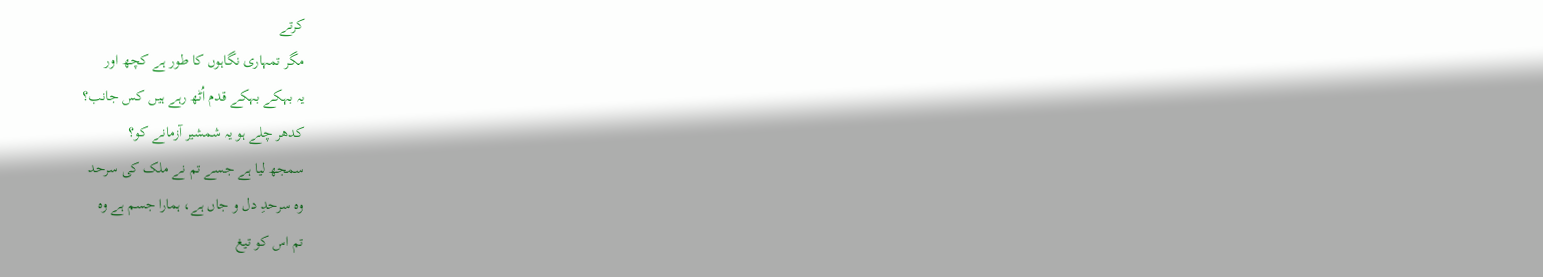کرتے
مگر تمہاری نگاہوں کا طور ہے کچھ اور
یہ بہکے بہکے قدم اُٹھ رہے ہیں کس جانب؟
کدھر چلے ہو یہ شمشیر آزمانے کو؟
سمجھ لیا ہے جسے تم نے ملک کی سرحد
وہ سرحدِ دل و جاں ہے، ہمارا جسم ہے وہ
تم اس کو تیغ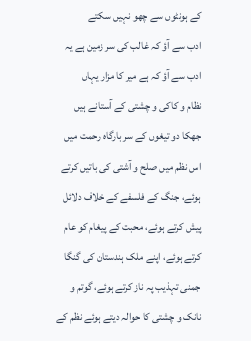کے ہونٹوں سے چھو نہیں سکتے
ادب سے آؤ کہ غالب کی سر زمین ہے یہ
ادب سے آؤ کہ ہے میر کا مزار یہاں
نظام و کاکی و چشتی کے آستانے ہیں
جھکا دو تیغوں کے سر بارگاہ رحمت میں
اس نظم میں صلح و آشتی کی باتیں کرتے ہوئے، جنگ کے فلسفے کے خلاف دلائل پیش کرتے ہوئے، محبت کے پیغام کو عام کرتے ہوئے، اپنے ملک ہندستان کی گنگا جمنی تہذیب پہ ناز کرتے ہوئے، گوتم و نانک و چشتی کا حوالہ دیتے ہوئے نظم کے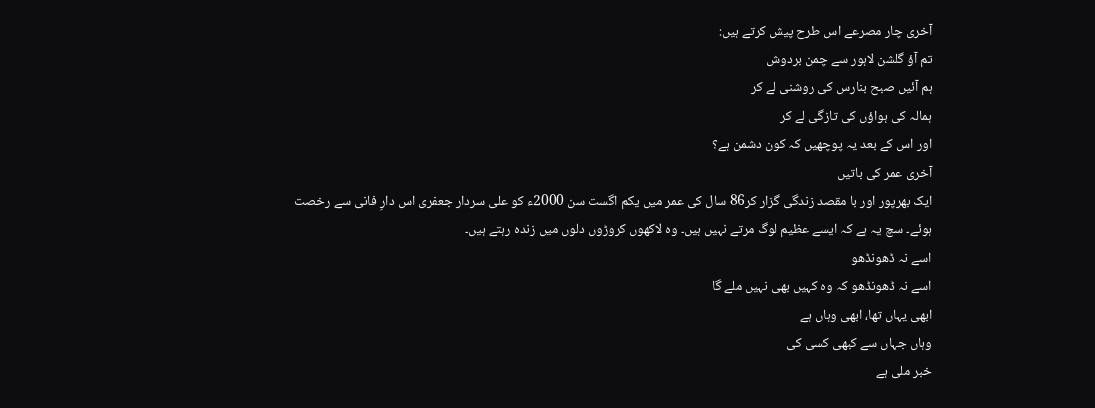آخری چار مصرعے اس طرح پیش کرتے ہیں:
تم آؤ گلشن لاہور سے چمن بردوش
ہم آئیں صبح بنارس کی روشنی لے کر
ہمالہ کی ہواؤں کی تازگی لے کر
اور اس کے بعد یہ پوچھیں کہ کون دشمن ہے؟
آخری عمر کی باتیں
ایک بھرپور اور با مقصد زندگی گزار کر86 سال کی عمر میں یکم اگست سن 2000ء کو علی سردار جعفری اس دارِ فانی سے رخصت ہوئے۔ سچ یہ ہے کہ ایسے عظیم لوگ مرتے نہیں ہیں۔ وہ لاکھوں کروڑوں دلوں میں زندہ رہتے ہیں۔
اسے نہ ڈھونڈھو
اسے نہ ڈھونڈھو کہ وہ کہیں بھی نہیں ملے گا
ابھی یہاں تھا، ابھی وہاں ہے
وہاں جہاں سے کبھی کسی کی
خبر ملی ہے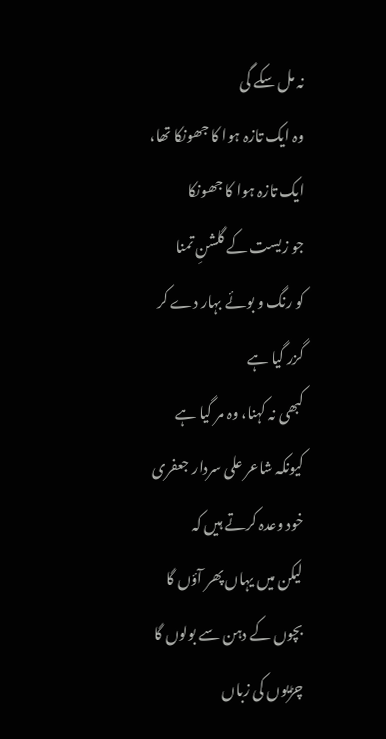نہ مل سکے گی
وہ ایک تازہ ہوا کا جھونکا تھا، ایک تازہ ہوا کا جھونکا
جو زیست کے گلشنِ تمنا
کو رنگ و بوئے بہار دے کر
گزر گیا ہے
کبھی نہ کہنا، وہ مر گیا ہے
کیونکہ شاعر علی سردار جعفری خود وعدہ کرتے ہیں کہ
لیکن میں یہاں پھر آؤں گا
بچوں کے دہن سے بولوں گا
چڑیوں کی زباں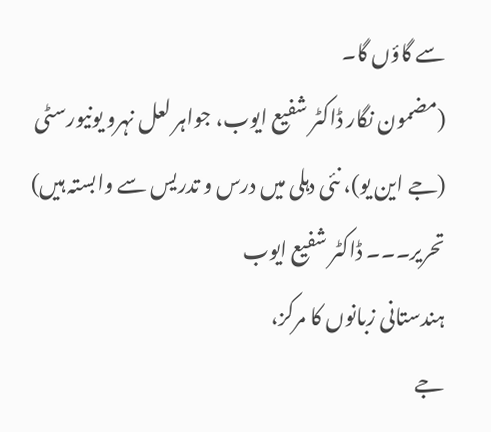سے گاؤں گا۔
(مضمون نگار ڈاکٹر شفیع ایوب، جواہر لعل نہرو یونیورسٹی (جے این یو)، نئی دہلی میں درس و تدریس سے وابستہ ہیں)
تحریر۔۔۔ ڈاکٹر شفیع ایوب
ہندستانی زبانوں کا مرکز،
جے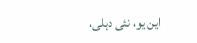این یو، نئی دہلی،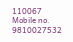110067
Mobile no. 9810027532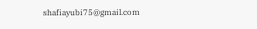shafiayubi75@gmail.com